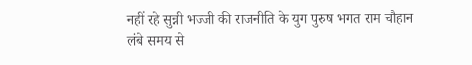नहीं रहे सुन्नी भज्जी की राजनीति के युग पुरुष भगत राम चौहान
लंबे समय से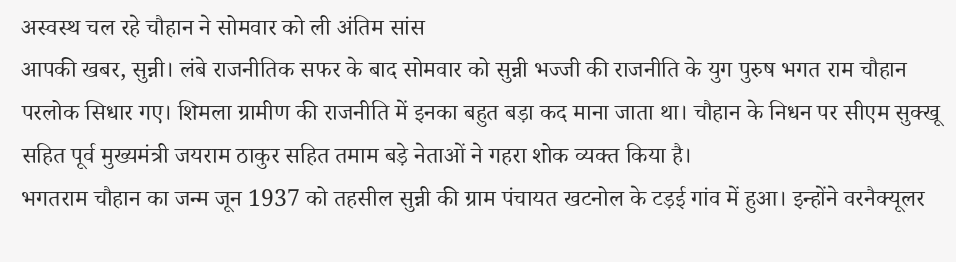अस्वस्थ चल रहे चौहान ने सोमवार को ली अंतिम सांस
आपकी खबर, सुन्नी। लंबे राजनीतिक सफर के बाद सोमवार को सुन्नी भज्जी की राजनीति के युग पुरुष भगत राम चौहान परलोक सिधार गए। शिमला ग्रामीण की राजनीति में इनका बहुत बड़ा कद माना जाता था। चौहान के निधन पर सीएम सुक्खू सहित पूर्व मुख्यमंत्री जयराम ठाकुर सहित तमाम बड़े नेताओं ने गहरा शोक व्यक्त किया है।
भगतराम चौहान का जन्म जून 1937 को तहसील सुन्नी की ग्राम पंचायत खटनोल के टड़ई गांव में हुआ। इन्होंने वरनैक्यूलर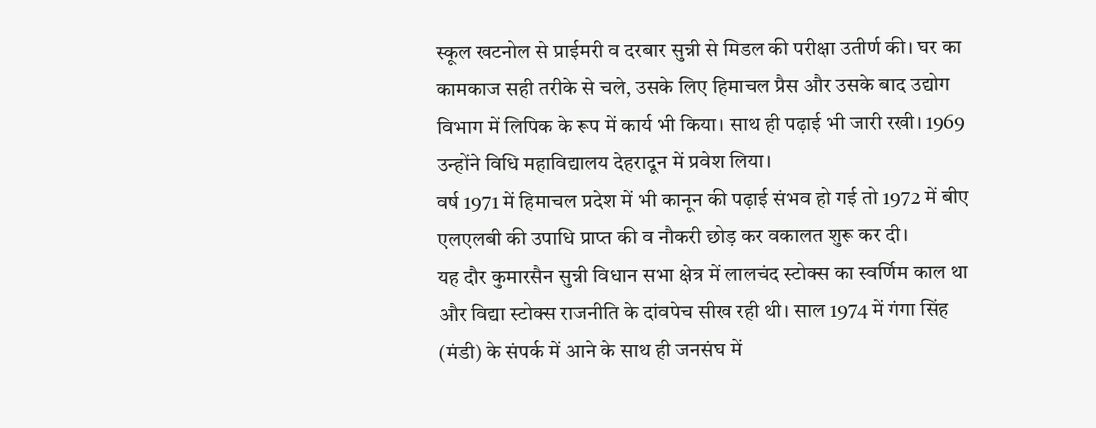स्कूल खटनोल से प्राईमरी व दरबार सुन्नी से मिडल की परीक्षा उतीर्ण की। घर का कामकाज सही तरीके से चले, उसके लिए हिमाचल प्रैस और उसके बाद उद्योग विभाग में लिपिक के रूप में कार्य भी किया। साथ ही पढ़ाई भी जारी रखी। 1969 उन्होंने विधि महाविद्यालय देहरादून में प्रवेश लिया।
वर्ष 1971 में हिमाचल प्रदेश में भी कानून की पढ़ाई संभव हो गई तो 1972 में बीए एलएलबी की उपाधि प्राप्त की व नौकरी छोड़ कर वकालत शुरू कर दी।
यह दौर कुमारसैन सुन्नी विधान सभा क्षेत्र में लालचंद स्टोक्स का स्वर्णिम काल था और विद्या स्टोक्स राजनीति के दांवपेच सीख रही थी। साल 1974 में गंगा सिंह (मंडी) के संपर्क में आने के साथ ही जनसंघ में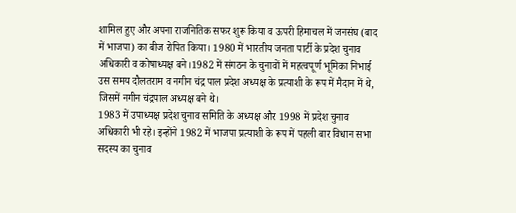शामिल हुए और अपना राजनितिक सफर शुरू किया व ऊपरी हिमाचल में जनसंघ (बाद में भाजपा) का बीज रोपित किया। 1980 में भारतीय जनता पार्टी के प्रदेश चुनाव अधिकारी व कोषाध्यक्ष बने।1982 में संगठन के चुनावों में महत्वपूर्ण भूमिका निभाई उस समय दौलतराम व नगीन चंद्र पाल प्रदेश अध्यक्ष के प्रत्याशी के रूप में मैदान में थे, जिसमें नगीन चंद्रपाल अध्यक्ष बने थे।
1983 में उपाध्यक्ष प्रदेश चुनाव समिति के अध्यक्ष और 1998 में प्रदेश चुनाव अधिकारी भी रहे। इन्होंने 1982 में भाजपा प्रत्याशी के रूप में पहली बार विधान सभा सदस्य का चुनाव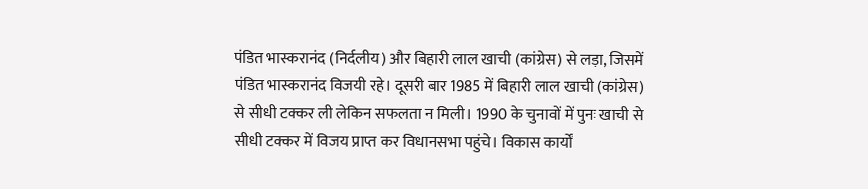पंडित भास्करानंद (निर्दलीय) और बिहारी लाल खाची (कांग्रेस) से लड़ा, जिसमें पंडित भास्करानंद विजयी रहे। दूसरी बार 1985 में बिहारी लाल खाची (कांग्रेस) से सीधी टक्कर ली लेकिन सफलता न मिली। 1990 के चुनावों में पुनः खाची से सीधी टक्कर में विजय प्राप्त कर विधानसभा पहुंचे। विकास कार्यों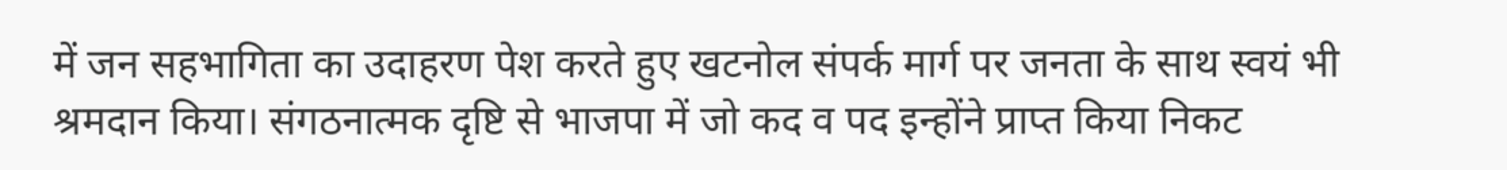में जन सहभागिता का उदाहरण पेश करते हुए खटनोल संपर्क मार्ग पर जनता के साथ स्वयं भी श्रमदान किया। संगठनात्मक दृष्टि से भाजपा में जो कद व पद इन्होंने प्राप्त किया निकट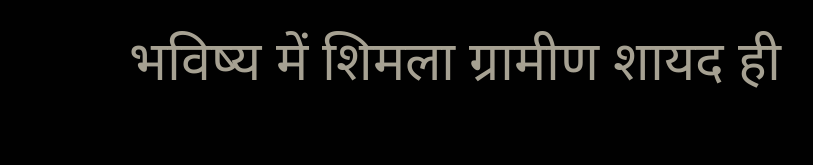भविष्य में शिमला ग्रामीण शायद ही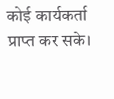कोई कार्यकर्ता प्राप्त कर सके।